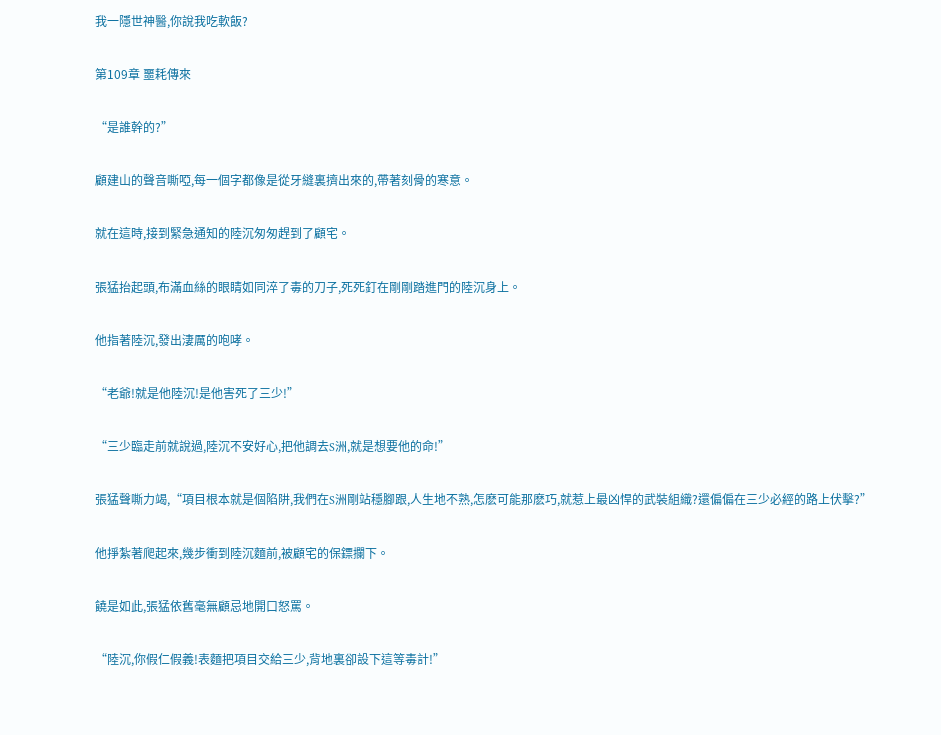我一隱世神醫,你說我吃軟飯?

第109章 噩耗傳來

“是誰幹的?”

顧建山的聲音嘶啞,每一個字都像是從牙縫裏擠出來的,帶著刻骨的寒意。

就在這時,接到緊急通知的陸沉匆匆趕到了顧宅。

張猛抬起頭,布滿血絲的眼睛如同淬了毒的刀子,死死釘在剛剛踏進門的陸沉身上。

他指著陸沉,發出淒厲的咆哮。

“老爺!就是他陸沉!是他害死了三少!”

“三少臨走前就說過,陸沉不安好心,把他調去S洲,就是想要他的命!”

張猛聲嘶力竭,“項目根本就是個陷阱,我們在S洲剛站穩腳跟,人生地不熟,怎麽可能那麽巧,就惹上最凶悍的武裝組織?還偏偏在三少必經的路上伏擊?”

他掙紮著爬起來,幾步衝到陸沉麵前,被顧宅的保鏢攔下。

饒是如此,張猛依舊毫無顧忌地開口怒罵。

“陸沉,你假仁假義!表麵把項目交給三少,背地裏卻設下這等毒計!”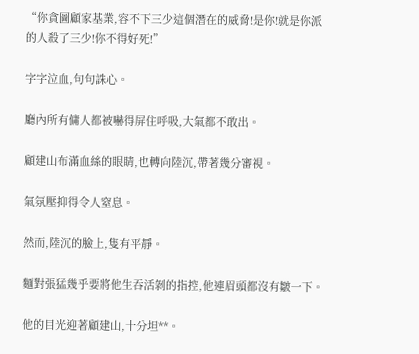“你貪圖顧家基業,容不下三少這個潛在的威脅!是你!就是你派的人殺了三少!你不得好死!”

字字泣血,句句誅心。

廳內所有傭人都被嚇得屏住呼吸,大氣都不敢出。

顧建山布滿血絲的眼睛,也轉向陸沉,帶著幾分審視。

氣氛壓抑得令人窒息。

然而,陸沉的臉上,隻有平靜。

麵對張猛幾乎要將他生吞活剝的指控,他連眉頭都沒有皺一下。

他的目光迎著顧建山,十分坦**。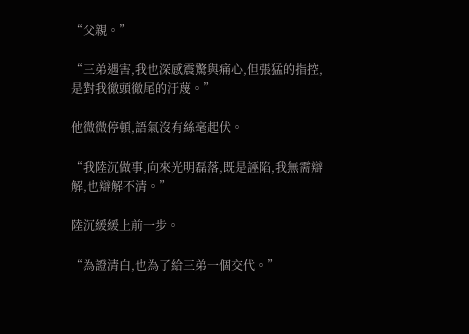“父親。”

“三弟遇害,我也深感震驚與痛心,但張猛的指控,是對我徹頭徹尾的汙蔑。”

他微微停頓,語氣沒有絲毫起伏。

“我陸沉做事,向來光明磊落,既是誣陷,我無需辯解,也辯解不清。”

陸沉緩緩上前一步。

“為證清白,也為了給三弟一個交代。”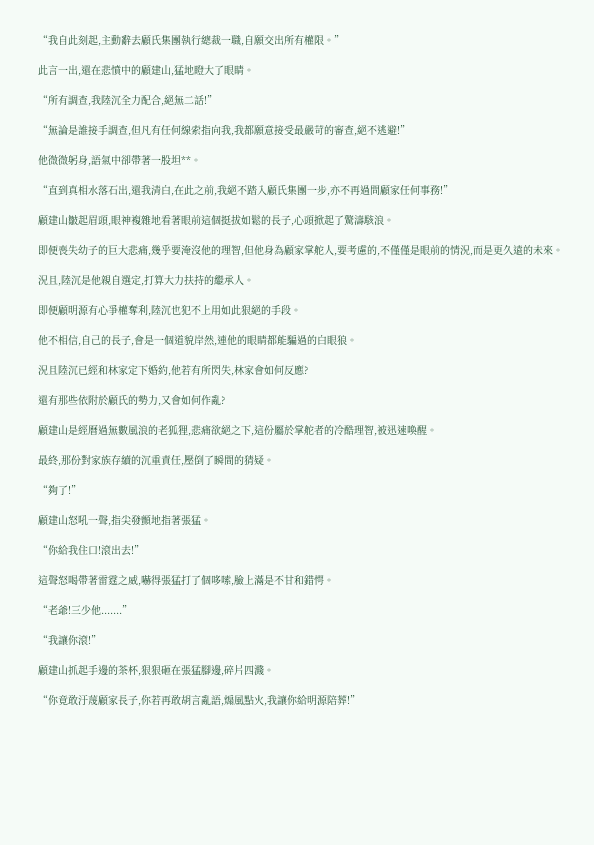“我自此刻起,主動辭去顧氏集團執行總裁一職,自願交出所有權限。”

此言一出,還在悲憤中的顧建山,猛地瞪大了眼睛。

“所有調查,我陸沉全力配合,絕無二話!”

“無論是誰接手調查,但凡有任何線索指向我,我都願意接受最嚴苛的審查,絕不逃避!”

他微微躬身,語氣中卻帶著一股坦**。

“直到真相水落石出,還我清白,在此之前,我絕不踏入顧氏集團一步,亦不再過問顧家任何事務!”

顧建山皺起眉頭,眼神複雜地看著眼前這個挺拔如鬆的長子,心頭掀起了驚濤駭浪。

即便喪失幼子的巨大悲痛,幾乎要淹沒他的理智,但他身為顧家掌舵人,要考慮的,不僅僅是眼前的情況,而是更久遠的未來。

況且,陸沉是他親自選定,打算大力扶持的繼承人。

即便顧明源有心爭權奪利,陸沉也犯不上用如此狠絕的手段。

他不相信,自己的長子,會是一個道貌岸然,連他的眼睛都能騙過的白眼狼。

況且陸沉已經和林家定下婚約,他若有所閃失,林家會如何反應?

還有那些依附於顧氏的勢力,又會如何作亂?

顧建山是經曆過無數風浪的老狐狸,悲痛欲絕之下,這份屬於掌舵者的冷酷理智,被迅速喚醒。

最終,那份對家族存續的沉重責任,壓倒了瞬間的猜疑。

“夠了!”

顧建山怒吼一聲,指尖發顫地指著張猛。

“你給我住口!滾出去!”

這聲怒喝帶著雷霆之威,嚇得張猛打了個哆嗦,臉上滿是不甘和錯愕。

“老爺!三少他.......”

“我讓你滾!”

顧建山抓起手邊的茶杯,狠狠砸在張猛腳邊,碎片四濺。

“你竟敢汙蔑顧家長子,你若再敢胡言亂語,煽風點火,我讓你給明源陪葬!”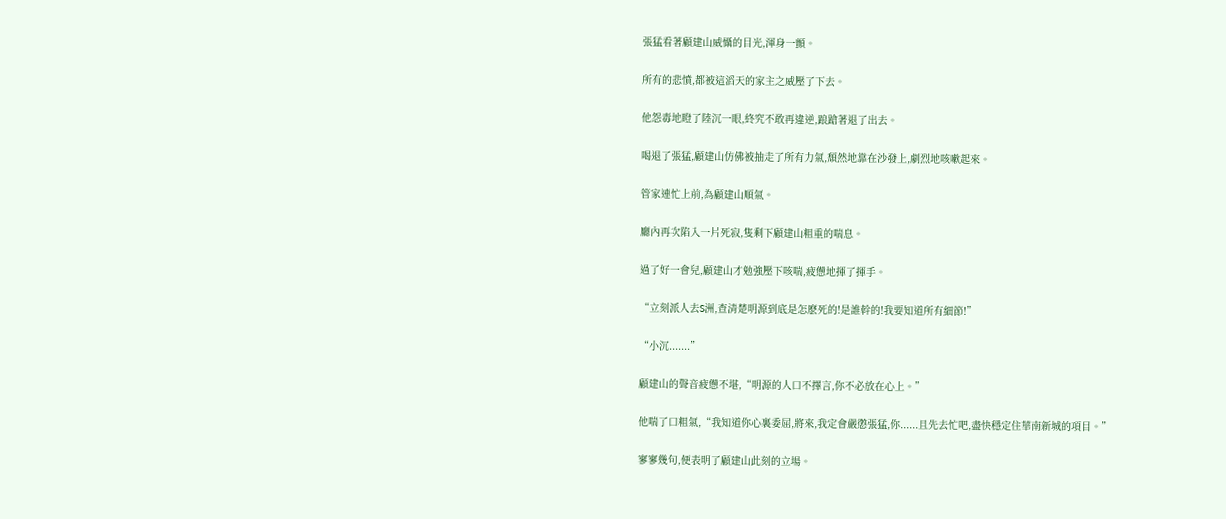張猛看著顧建山威懾的目光,渾身一顫。

所有的悲憤,都被這滔天的家主之威壓了下去。

他怨毒地瞪了陸沉一眼,終究不敢再違逆,踉蹌著退了出去。

喝退了張猛,顧建山仿佛被抽走了所有力氣,頹然地靠在沙發上,劇烈地咳嗽起來。

管家連忙上前,為顧建山順氣。

廳內再次陷入一片死寂,隻剩下顧建山粗重的喘息。

過了好一會兒,顧建山才勉強壓下咳喘,疲憊地揮了揮手。

“立刻派人去S洲,查清楚明源到底是怎麽死的!是誰幹的!我要知道所有細節!”

“小沉.......”

顧建山的聲音疲憊不堪,“明源的人口不擇言,你不必放在心上。”

他喘了口粗氣,“我知道你心裏委屈,將來,我定會嚴懲張猛,你......且先去忙吧,盡快穩定住華南新城的項目。”

寥寥幾句,便表明了顧建山此刻的立場。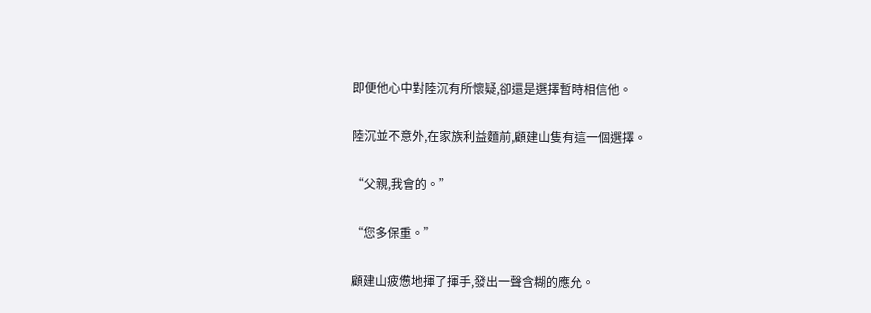即便他心中對陸沉有所懷疑,卻還是選擇暫時相信他。

陸沉並不意外,在家族利益麵前,顧建山隻有這一個選擇。

“父親,我會的。”

“您多保重。”

顧建山疲憊地揮了揮手,發出一聲含糊的應允。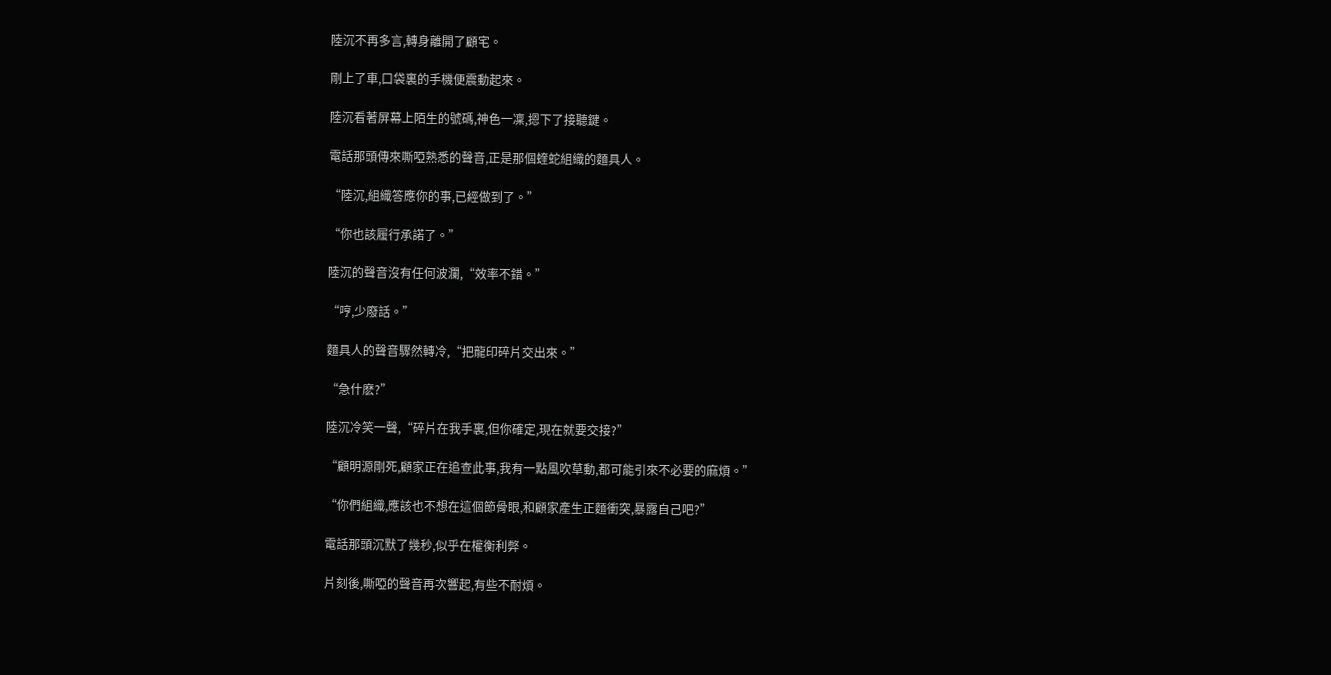陸沉不再多言,轉身離開了顧宅。

剛上了車,口袋裏的手機便震動起來。

陸沉看著屏幕上陌生的號碼,神色一凜,摁下了接聽鍵。

電話那頭傳來嘶啞熟悉的聲音,正是那個蝰蛇組織的麵具人。

“陸沉,組織答應你的事,已經做到了。”

“你也該履行承諾了。”

陸沉的聲音沒有任何波瀾,“效率不錯。”

“哼,少廢話。”

麵具人的聲音驟然轉冷,“把龍印碎片交出來。”

“急什麽?”

陸沉冷笑一聲,“碎片在我手裏,但你確定,現在就要交接?”

“顧明源剛死,顧家正在追查此事,我有一點風吹草動,都可能引來不必要的麻煩。”

“你們組織,應該也不想在這個節骨眼,和顧家產生正麵衝突,暴露自己吧?”

電話那頭沉默了幾秒,似乎在權衡利弊。

片刻後,嘶啞的聲音再次響起,有些不耐煩。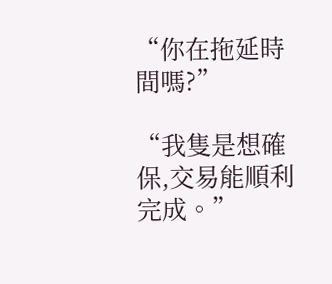“你在拖延時間嗎?”

“我隻是想確保,交易能順利完成。”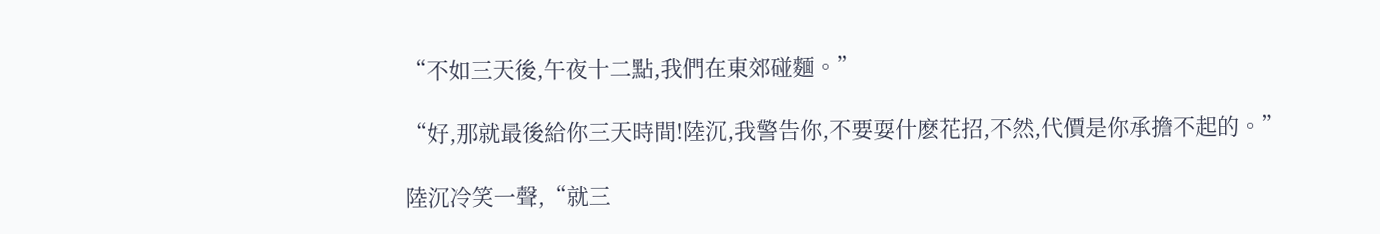“不如三天後,午夜十二點,我們在東郊碰麵。”

“好,那就最後給你三天時間!陸沉,我警告你,不要耍什麽花招,不然,代價是你承擔不起的。”

陸沉冷笑一聲,“就三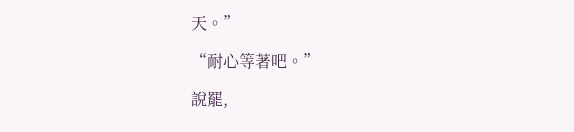天。”

“耐心等著吧。”

說罷,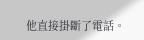他直接掛斷了電話。